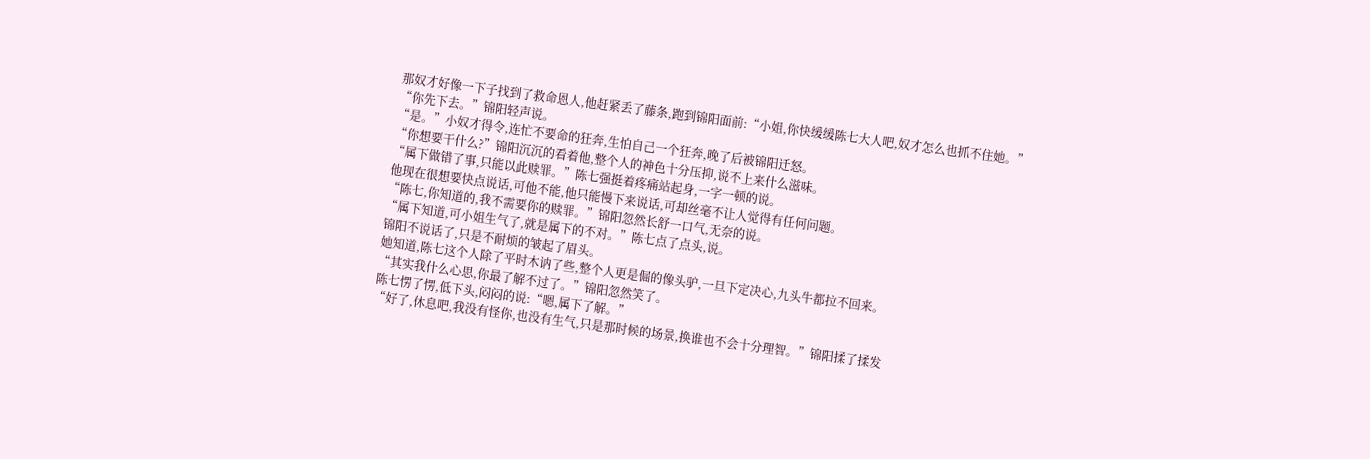那奴才好像一下子找到了救命恩人,他赶紧丢了藤条,跑到锦阳面前:“小姐,你快缓缓陈七大人吧,奴才怎么也抓不住她。”
“你先下去。”锦阳轻声说。
“是。”小奴才得令,连忙不要命的狂奔,生怕自己一个狂奔,晚了后被锦阳迁怒。
“你想要干什么?”锦阳沉沉的看着他,整个人的神色十分压抑,说不上来什么滋味。
“属下做错了事,只能以此赎罪。”陈七强挺着疼痛站起身,一字一顿的说。
他现在很想要快点说话,可他不能,他只能慢下来说话,可却丝毫不让人觉得有任何问题。
“陈七,你知道的,我不需要你的赎罪。”锦阳忽然长舒一口气,无奈的说。
“属下知道,可小姐生气了,就是属下的不对。”陈七点了点头,说。
锦阳不说话了,只是不耐烦的皱起了眉头。
她知道,陈七这个人除了平时木讷了些,整个人更是倔的像头驴,一旦下定决心,九头牛都拉不回来。
“其实我什么心思,你最了解不过了。”锦阳忽然笑了。
陈七愣了愣,低下头,闷闷的说:“嗯,属下了解。”
“好了,休息吧,我没有怪你,也没有生气,只是那时候的场景,换谁也不会十分理智。”锦阳揉了揉发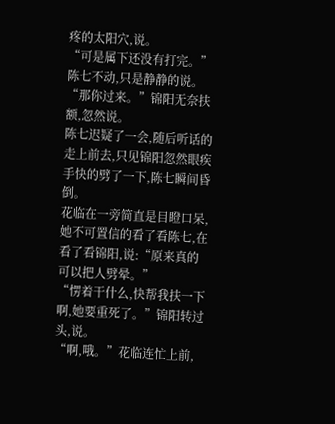疼的太阳穴,说。
“可是属下还没有打完。”陈七不动,只是静静的说。
“那你过来。”锦阳无奈扶额,忽然说。
陈七迟疑了一会,随后听话的走上前去,只见锦阳忽然眼疾手快的劈了一下,陈七瞬间昏倒。
花临在一旁简直是目瞪口呆,她不可置信的看了看陈七,在看了看锦阳,说:“原来真的可以把人劈晕。”
“愣着干什么,快帮我扶一下啊,她要重死了。”锦阳转过头,说。
“啊,哦。”花临连忙上前,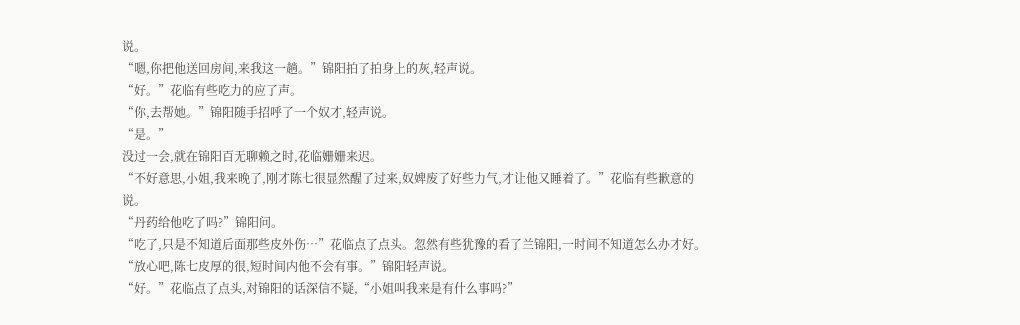说。
“嗯,你把他送回房间,来我这一趟。”锦阳拍了拍身上的灰,轻声说。
“好。”花临有些吃力的应了声。
“你,去帮她。”锦阳随手招呼了一个奴才,轻声说。
“是。”
没过一会,就在锦阳百无聊赖之时,花临姗姗来迟。
“不好意思,小姐,我来晚了,刚才陈七很显然醒了过来,奴婢废了好些力气,才让他又睡着了。”花临有些歉意的说。
“丹药给他吃了吗?”锦阳问。
“吃了,只是不知道后面那些皮外伤…”花临点了点头。忽然有些犹豫的看了兰锦阳,一时间不知道怎么办才好。
“放心吧,陈七皮厚的很,短时间内他不会有事。”锦阳轻声说。
“好。”花临点了点头,对锦阳的话深信不疑,“小姐叫我来是有什么事吗?”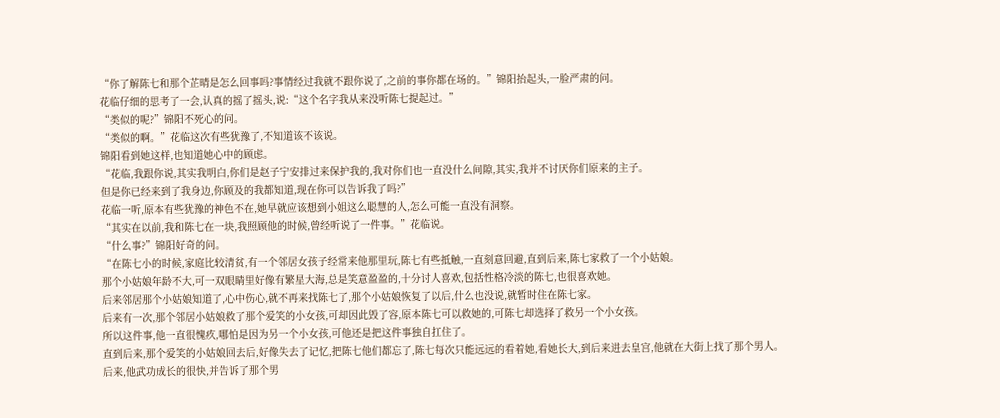“你了解陈七和那个芷晴是怎么回事吗?事情经过我就不跟你说了,之前的事你都在场的。”锦阳抬起头,一脸严肃的问。
花临仔细的思考了一会,认真的摇了摇头,说:“这个名字我从来没听陈七提起过。”
“类似的呢?”锦阳不死心的问。
“类似的啊。”花临这次有些犹豫了,不知道该不该说。
锦阳看到她这样,也知道她心中的顾虑。
“花临,我跟你说,其实我明白,你们是赵子宁安排过来保护我的,我对你们也一直没什么间隙,其实,我并不讨厌你们原来的主子。
但是你已经来到了我身边,你顾及的我都知道,现在你可以告诉我了吗?”
花临一听,原本有些犹豫的神色不在,她早就应该想到小姐这么聪慧的人,怎么可能一直没有洞察。
“其实在以前,我和陈七在一块,我照顾他的时候,曾经听说了一件事。”花临说。
“什么事?”锦阳好奇的问。
“在陈七小的时候,家庭比较清贫,有一个邻居女孩子经常来他那里玩,陈七有些抵触,一直刻意回避,直到后来,陈七家救了一个小姑娘。
那个小姑娘年龄不大,可一双眼睛里好像有繁星大海,总是笑意盈盈的,十分讨人喜欢,包括性格冷淡的陈七,也很喜欢她。
后来邻居那个小姑娘知道了,心中伤心,就不再来找陈七了,那个小姑娘恢复了以后,什么也没说,就暂时住在陈七家。
后来有一次,那个邻居小姑娘救了那个爱笑的小女孩,可却因此毁了容,原本陈七可以救她的,可陈七却选择了救另一个小女孩。
所以这件事,他一直很愧疚,哪怕是因为另一个小女孩,可他还是把这件事独自扛住了。
直到后来,那个爱笑的小姑娘回去后,好像失去了记忆,把陈七他们都忘了,陈七每次只能远远的看着她,看她长大,到后来进去皇宫,他就在大街上找了那个男人。
后来,他武功成长的很快,并告诉了那个男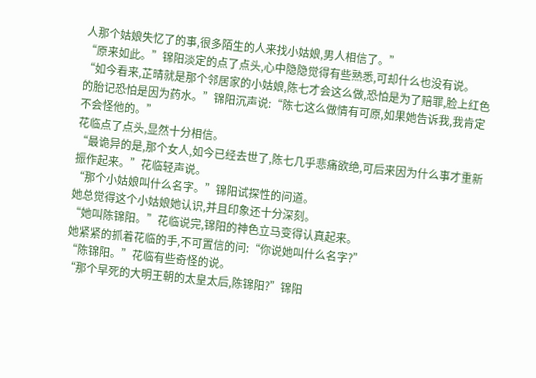人那个姑娘失忆了的事,很多陌生的人来找小姑娘,男人相信了。”
“原来如此。”锦阳淡定的点了点头,心中隐隐觉得有些熟悉,可却什么也没有说。
“如今看来,芷晴就是那个邻居家的小姑娘,陈七才会这么做,恐怕是为了赔罪,脸上红色的胎记恐怕是因为药水。”锦阳沉声说:“陈七这么做情有可原,如果她告诉我,我肯定不会怪他的。”
花临点了点头,显然十分相信。
“最诡异的是,那个女人,如今已经去世了,陈七几乎悲痛欲绝,可后来因为什么事才重新振作起来。”花临轻声说。
“那个小姑娘叫什么名字。”锦阳试探性的问道。
她总觉得这个小姑娘她认识,并且印象还十分深刻。
“她叫陈锦阳。”花临说完,锦阳的神色立马变得认真起来。
她紧紧的抓着花临的手,不可置信的问:“你说她叫什么名字?”
“陈锦阳。”花临有些奇怪的说。
“那个早死的大明王朝的太皇太后,陈锦阳?”锦阳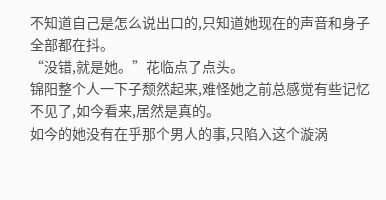不知道自己是怎么说出口的,只知道她现在的声音和身子全部都在抖。
“没错,就是她。”花临点了点头。
锦阳整个人一下子颓然起来,难怪她之前总感觉有些记忆不见了,如今看来,居然是真的。
如今的她没有在乎那个男人的事,只陷入这个漩涡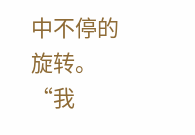中不停的旋转。
“我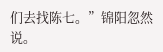们去找陈七。”锦阳忽然说。